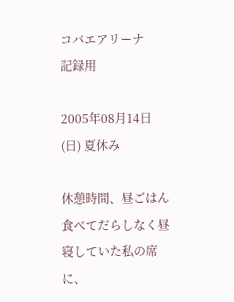コバエアリーナ
記録用

2005年08月14日(日) 夏休み

休憩時間、昼ごはん食べてだらしなく昼寝していた私の席に、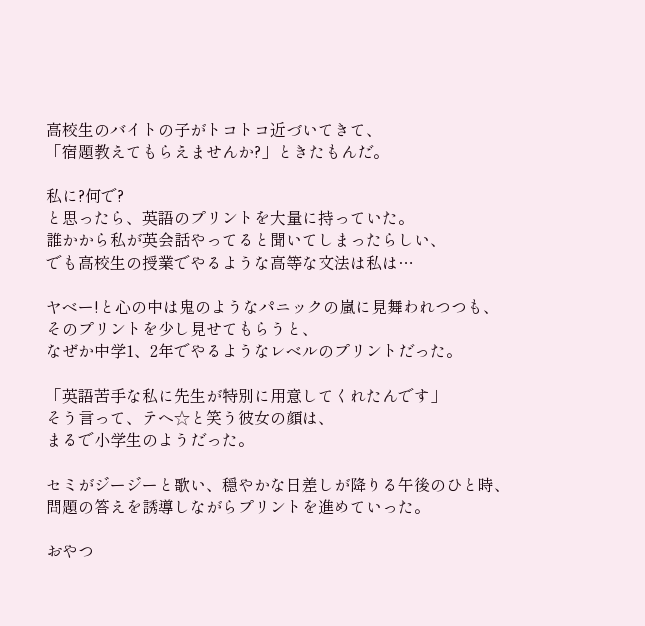高校生のバイトの子がトコトコ近づいてきて、
「宿題教えてもらえませんか?」ときたもんだ。

私に?何で?
と思ったら、英語のプリントを大量に持っていた。
誰かから私が英会話やってると聞いてしまったらしい、
でも高校生の授業でやるような高等な文法は私は…

ヤベー!と心の中は鬼のようなパニックの嵐に見舞われつつも、
そのプリントを少し見せてもらうと、
なぜか中学1、2年でやるようなレベルのプリントだった。

「英語苦手な私に先生が特別に用意してくれたんです」
そう言って、テヘ☆と笑う彼女の顔は、
まるで小学生のようだった。

セミがジージーと歌い、穏やかな日差しが降りる午後のひと時、
問題の答えを誘導しながらプリントを進めていった。

おやつ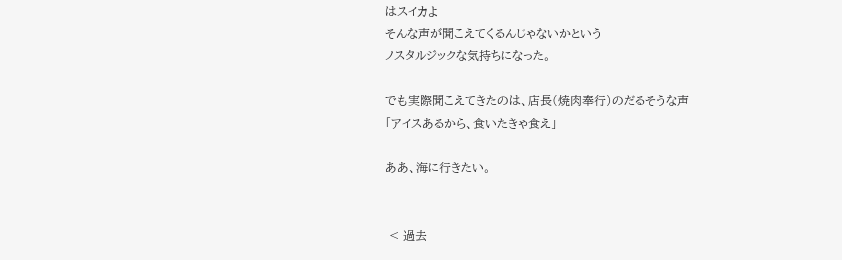はスイカよ
そんな声が聞こえてくるんじゃないかという
ノスタルジックな気持ちになった。

でも実際聞こえてきたのは、店長(焼肉奉行)のだるそうな声
「アイスあるから、食いたきゃ食え」

ああ、海に行きたい。


 < 過去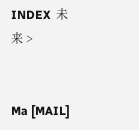INDEX  未来 >


Ma [MAIL]